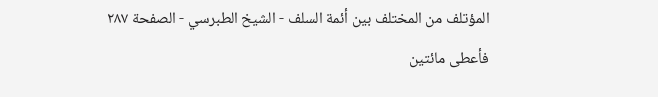المؤتلف من المختلف بين أئمة السلف - الشيخ الطبرسي - الصفحة ٢٨٧
فأعطى مائتين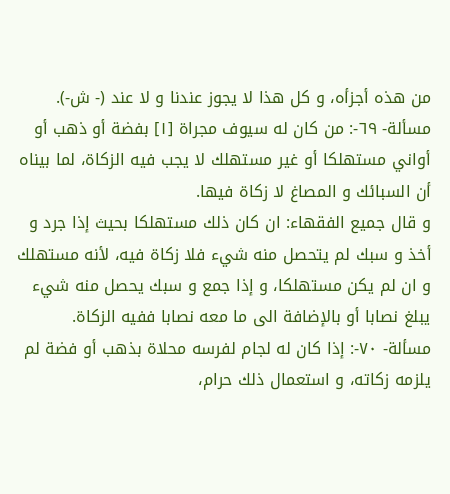من هذه أجزأه، و كل هذا لا يجوز عندنا و لا عند (- ش-).
مسألة- ٦٩-: من كان له سيوف مجراة [١] بفضة أو ذهب أو أواني مستهلكا أو غير مستهلك لا يجب فيه الزكاة، لما بيناه أن السبائك و المصاغ لا زكاة فيها.
و قال جميع الفقهاء: ان كان ذلك مستهلكا بحيث إذا جرد و أخذ و سبك لم يتحصل منه شيء فلا زكاة فيه، لأنه مستهلك و ان لم يكن مستهلكا، و إذا جمع و سبك يحصل منه شيء يبلغ نصابا أو بالإضافة الى ما معه نصابا ففيه الزكاة.
مسألة- ٧٠-: إذا كان له لجام لفرسه محلاة بذهب أو فضة لم يلزمه زكاته، و استعمال ذلك حرام،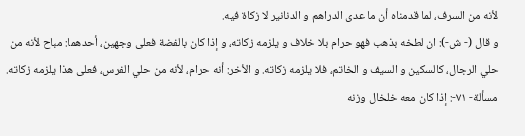لأنه من السرف، لما قدمناه أن ما عدى الدراهم و الدنانير لا زكاة فيه.
و قال (- ش-): ان لطخه بذهب فهو حرام بلا خلاف و يلزمه زكاته، و إذا كان بالفضة فعلى وجهين، أحدهما: مباح لأنه من حلي الرجال، كالسكين و السيف و الخاتم، فلا يلزمه زكاته. و الأخر: أنه حرام، لأنه من حلي الفرس، فعلى هذا يلزمه زكاته.
مسألة- ٧١-: إذا كان معه خلخال وزنه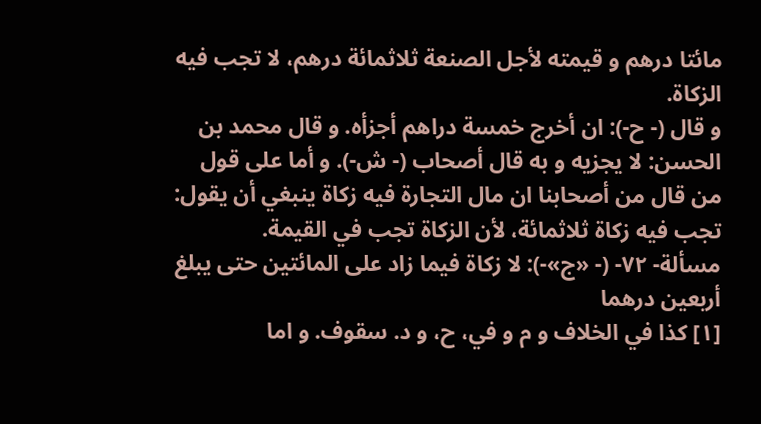مائتا درهم و قيمته لأجل الصنعة ثلاثمائة درهم، لا تجب فيه الزكاة.
و قال (- ح-): ان أخرج خمسة دراهم أجزأه. و قال محمد بن الحسن: لا يجزيه و به قال أصحاب (- ش-). و أما على قول من قال من أصحابنا ان مال التجارة فيه زكاة ينبغي أن يقول: تجب فيه زكاة ثلاثمائة، لأن الزكاة تجب في القيمة.
مسألة- ٧٢- (- «ج»-): لا زكاة فيما زاد على المائتين حتى يبلغ أربعين درهما
[١] كذا في الخلاف و م و في، ح، و د. سقوف. و اما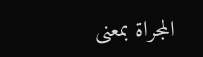المجراة بمعنى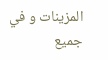المزينات و في جميع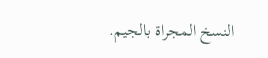النسخ المجراة بالجيم.